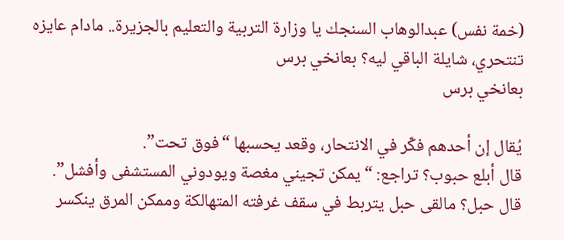(خمة نفس) عبدالوهاب السنجك يا وزارة التربية والتعليم بالجزيرة.. مادام عايزه تنتحري، شايلة الباقي ليه؟ بعانخي برس
بعانخي برس

يُقال إن أحدهم فكّر في الانتحار، وقعد يحسبها “فوق تحت”.
قال أبلع حبوب؟ تراجع: “يمكن تجيني مغصة ويودوني المستشفى وأفشل”.
قال حبل؟ مالقى حبل يتربط في سقف غرفته المتهالكة وممكن المرق ينكسر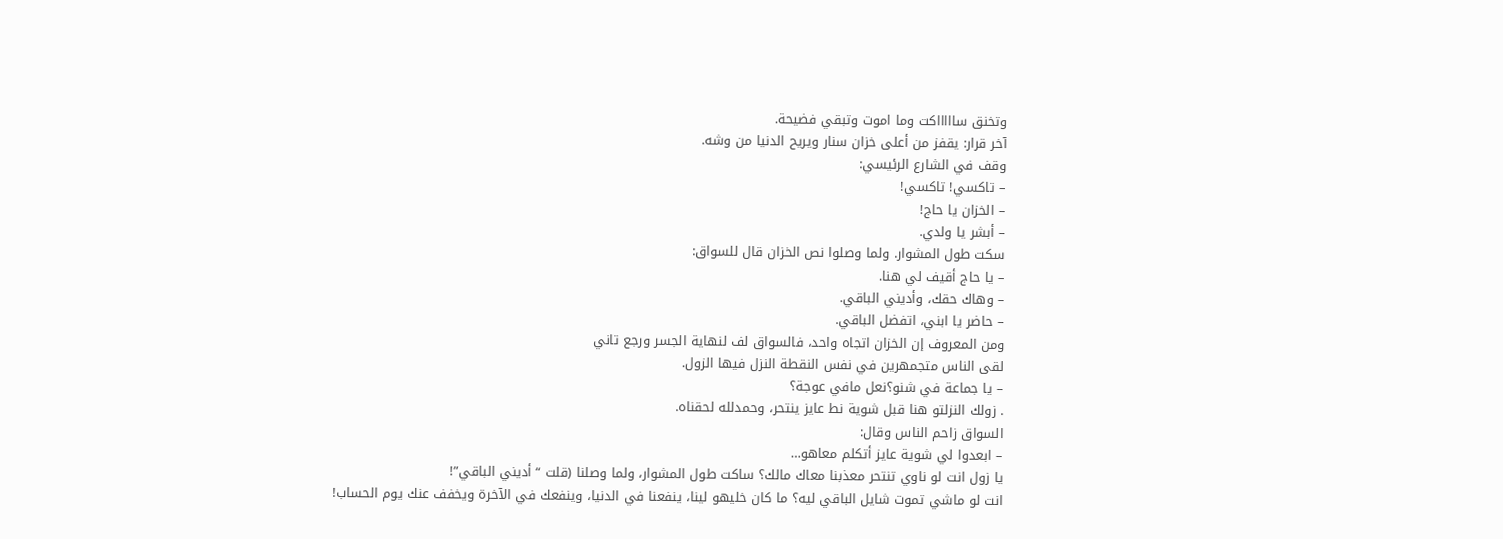وتخنق ساااااكت وما اموت وتبقي فضيحة.
آخر قرار: يقفز من أعلى خزان سنار ويريح الدنيا من وشه.
وقف في الشارع الرئيسي:
– تاكسي! تاكسي!
– الخزان يا حاج!
– أبشر يا ولدي.
سكت طول المشوار. ولما وصلوا نص الخزان قال للسواق:
– يا حاج أقيف لي هنا.
– وهاك حقك، وأديني الباقي.
– حاضر يا ابني، اتفضل الباقي.
ومن المعروف إن الخزان اتجاه واحد، فالسواق لف لنهاية الجسر ورجع تاني
لقى الناس متجمهرين في نفس النقطة النزل فيها الزول.
– يا جماعة في شنو؟نعل مافي عوجة؟
. زولك النزلتو هنا قبل شوية نط عايز ينتحر، وحمدلله لحقناه.
السواق زاحم الناس وقال:
– ابعدوا لي شوية عايز أتكلم معاهو…
يا زول انت لو ناوي تنتحر معذبنا معاك مالك؟ ساكت طول المشوار، ولما وصلنا (قلت “أديني الباقي”!
انت لو ماشي تموت شايل الباقي ليه؟ ما كان خليهو لينا، ينفعنا في الدنيا، وينفعك في الآخرة ويخفف عنك يوم الحساب!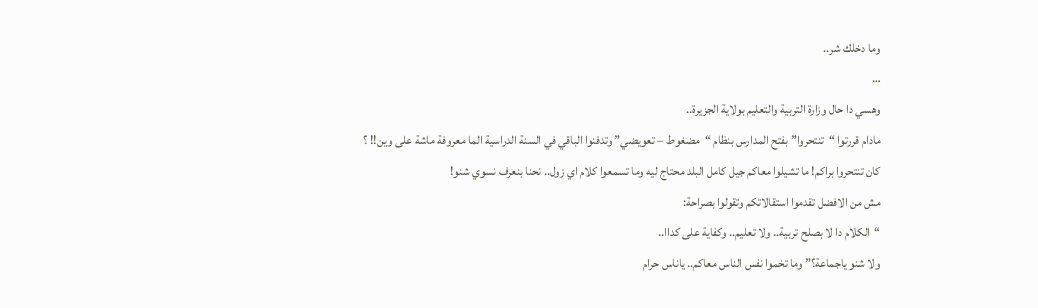وما دخلك شر..
…
وهسي دا حال وزارة التربية والتعليم بولاية الجزيرة..
مادام قررتوا “تنتحروا” بفتح المدارس بنظام “مضغوط – تعويضي” وتدفنوا الباقي في السنة الدراسية الما معروفة ماشة على وين!! ؟
كان تنتحروا براكم! ما تشيلوا معاكم جيل كامل البلد محتاج ليه وما تسمعوا كلام اي زول.. نحنا بنعرف نسوي شنو!
مش من الافضل تقدموا استقالاتكم وتقولوا بصراحة:
“الكلام دا لا بصلح تربية.. ولا تعليم.. وكفاية على كداا..
ولا شنو ياجماعة؟” وما تخموا نفس الناس معاكم.. ياناس حرام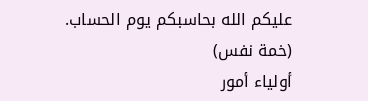عليكم الله بحاسبكم يوم الحساب.
(خمة نفس)
أولياء أمور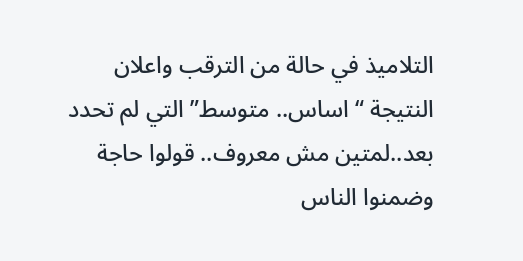التلاميذ في حالة من الترقب واعلان النتيجة “اساس.. متوسط” التي لم تحدد بعد..لمتين مش معروف.. قولوا حاجة وضمنوا الناس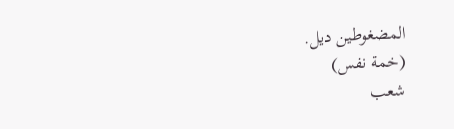المضغوطين ديل.
(خمة نفس)
شعب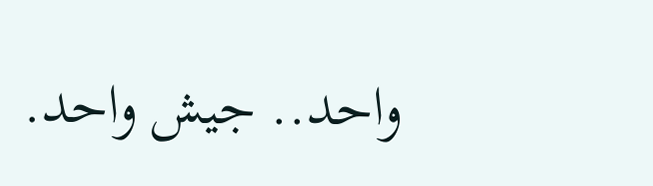واحد.. جيش واحد.